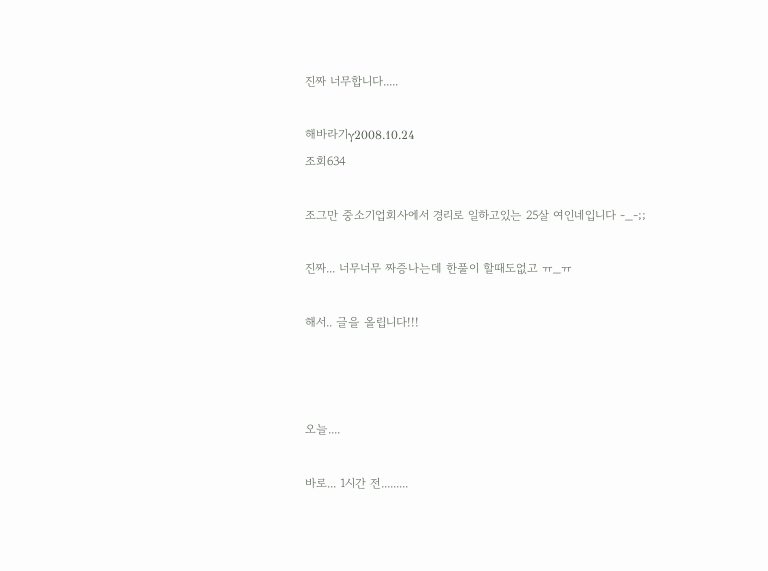진짜 너무합니다.....

해바라기γ2008.10.24
조회634

조그만 중소기업회사에서 경리로 일하고있는 25살 여인네입니다 -_-;;

진짜... 너무너무 짜증나는데 한풀이 할때도없고 ㅠ_ㅠ

해서.. 글을 올립니다!!!



오늘....

바로... 1시간 전.........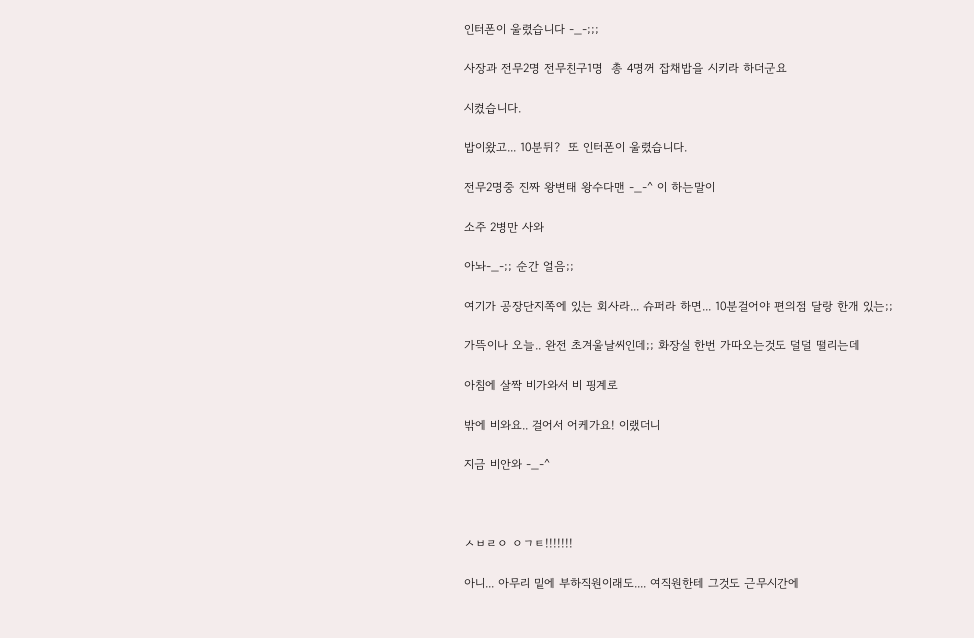인터폰이 울렸습니다 -_-;;;

사장과 전무2명 전무친구1명  총 4명꺼 잡채밥을 시키라 하더군요

시켰습니다.

밥이왔고... 10분뒤?  또 인터폰이 울렸습니다.

전무2명중 진짜 왕변태 왕수다맨 -_-^ 이 하는말이

소주 2병만 사와

아놔-_-;; 순간 얼음;;

여기가 공장단지쪽에 있는 회사라... 슈퍼라 하면... 10분걸어야 편의점 달랑 한개 있는;;

가뜩이나 오늘.. 완전 초겨울날씨인데;; 화장실 한번 가따오는것도 덜덜 떨리는데

아침에 살짝 비가와서 비 핑계로

밖에 비와요.. 걸어서 어케가요! 이랬더니

지금 비안와 -_-^



ㅅㅂㄹㅇ ㅇㄱㅌ!!!!!!!

아니... 아무리 밑에 부하직원이래도.... 여직원한테 그것도 근무시간에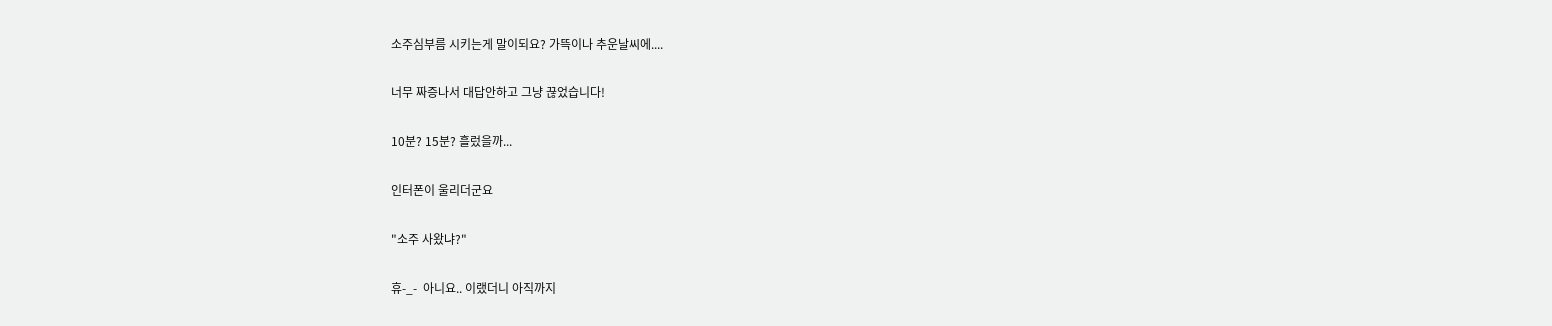소주심부름 시키는게 말이되요? 가뜩이나 추운날씨에....

너무 짜증나서 대답안하고 그냥 끊었습니다!

10분? 15분? 흘렀을까...

인터폰이 울리더군요

"소주 사왔냐?"

휴-_-  아니요.. 이랬더니 아직까지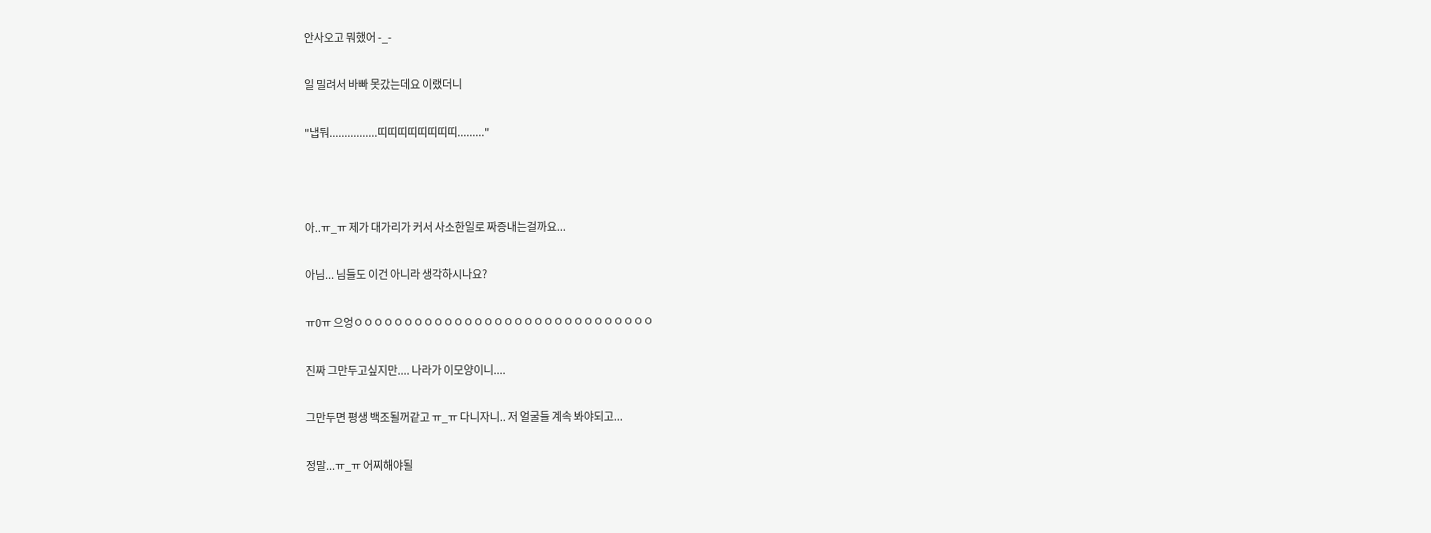안사오고 뭐했어 -_-

일 밀려서 바빠 못갔는데요 이랬더니

"냅둬................띠띠띠띠띠띠띠띠........."



아..ㅠ_ㅠ 제가 대가리가 커서 사소한일로 짜증내는걸까요...

아님... 님들도 이건 아니라 생각하시나요?

ㅠ0ㅠ 으엉ㅇㅇㅇㅇㅇㅇㅇㅇㅇㅇㅇㅇㅇㅇㅇㅇㅇㅇㅇㅇㅇㅇㅇㅇㅇㅇㅇㅇㅇㅇ

진짜 그만두고싶지만.... 나라가 이모양이니....

그만두면 평생 백조될꺼같고 ㅠ_ㅠ 다니자니.. 저 얼굴들 계속 봐야되고...

정말...ㅠ_ㅠ 어찌해야될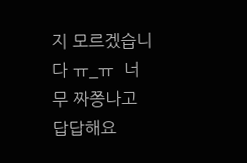지 모르겠습니다 ㅠ_ㅠ  너무 짜쯩나고 답답해요